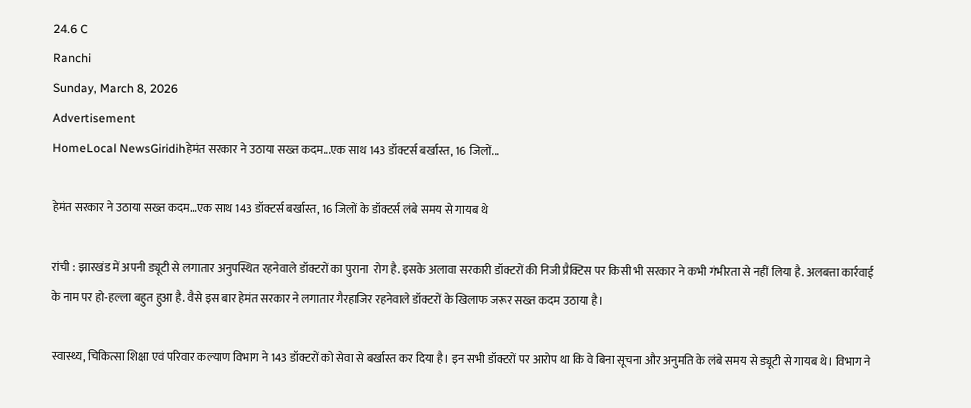24.6 C
Ranchi
Sunday, March 8, 2026
Advertisement
HomeLocal NewsGiridihहेमंत सरकार ने उठाया सख्त कदम...एक साथ 143 डॉक्टर्स बर्खास्त, 16 जिलों...

हेमंत सरकार ने उठाया सख्त कदम…एक साथ 143 डॉक्टर्स बर्खास्त, 16 जिलों के डॉक्टर्स लंबे समय से गायब थे

रांची : झारखंड में अपनी ड्यूटी से लगातार अनुपस्थित रहनेवाले डॉक्टरों का पुराना  रोग है. इसके अलावा सरकारी डॉक्टरों की निजी प्रैक्टिस पर किसी भी सरकार ने कभी गंभीरता से नहीं लिया है. अलबत्ता कार्रवाई के नाम पर हो-हल्ला बहुत हुआ है. वैसे इस बार हेमंत सरकार ने लगातार गैरहाजिर रहनेवाले डॉक्टरों के खिलाफ जरूर सख्त कदम उठाया है।

स्वास्थ्य, चिकित्सा शिक्षा एवं परिवार कल्याण विभाग ने 143 डॉक्टरों को सेवा से बर्खास्त कर दिया है। इन सभी डॉक्टरों पर आरोप था कि वे बिना सूचना और अनुमति के लंबे समय से ड्यूटी से गायब थे। विभाग ने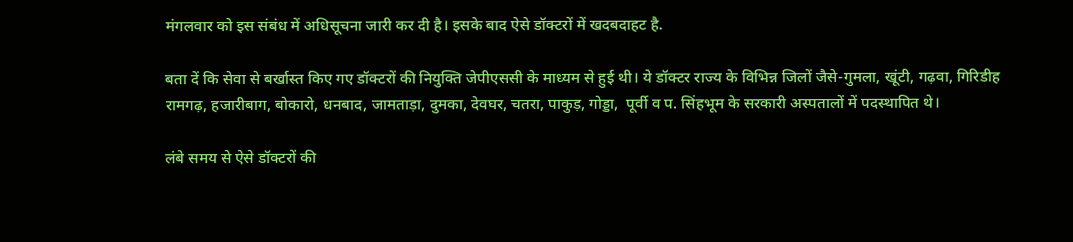मंगलवार को इस संबंध में अधिसूचना जारी कर दी है। इसके बाद ऐसे डॉक्टरों में खदबदाहट है.

बता दें कि सेवा से बर्खास्त किए गए डॉक्टरों की नियुक्ति जेपीएससी के माध्यम से हुई थी। ये डॉक्टर राज्य के विभिन्न जिलों जैसे-गुमला, खूंटी, गढ़वा, गिरिडीह रामगढ़, हजारीबाग, बोकारो, धनबाद, जामताड़ा, दुमका, देवघर, चतरा, पाकुड़, गोड्डा,  पूर्वी व प. सिंहभूम के सरकारी अस्पतालों में पदस्थापित थे।

लंबे समय से ऐसे डॉक्टरों की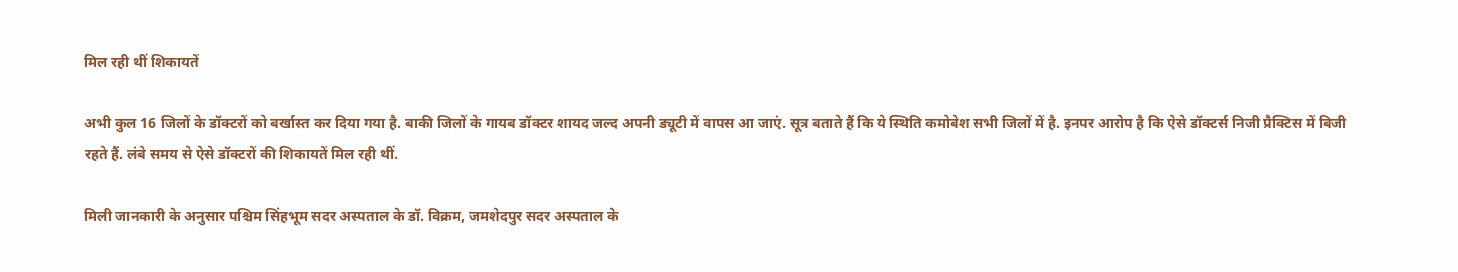मिल रही थीं शिकायतें

अभी कुल 16 जिलों के डॉक्टरों को बर्खास्त कर दिया गया है. बाकी जिलों के गायब डॉक्टर शायद जल्द अपनी ड्यूटी में वापस आ जाएं. सूत्र बताते हैं कि ये स्थिति कमोबेश सभी जिलों में है. इनपर आरोप है कि ऐसे डॉक्टर्स निजी प्रैक्टिस में बिजी रहते हैं. लंबे समय से ऐसे डॉक्टरों की शिकायतें मिल रही थीं.

मिली जानकारी के अनुसार पश्चिम सिंहभूम सदर अस्पताल के डॉ. विक्रम, जमशेदपुर सदर अस्पताल के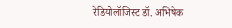रेडियोलॉजिस्ट डॉ. अभिषेक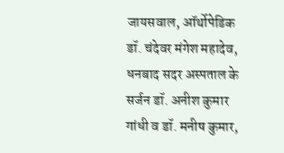जायसवाल, ऑर्थोपेडिक डॉ. चंदेवर मंगेश महादेव, धनबाद सदर अस्पताल के सर्जन डॉ. अनीश कुमार गांधी व डॉ. मनीष कुमार,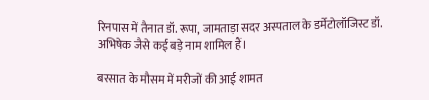रिनपास में तैनात डॉ. रूपा, जामताड़ा सदर अस्पताल के डर्मेटोलॉजिस्ट डॉ. अभिषेक जैसे कई बड़े नाम शामिल हैं।

बरसात के मौसम में मरीजों की आई शामत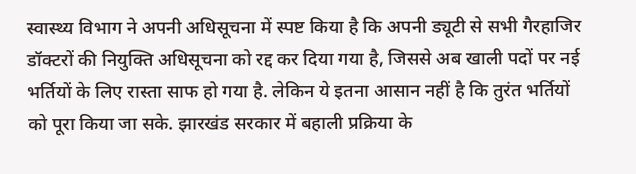स्वास्थ्य विभाग ने अपनी अधिसूचना में स्पष्ट किया है कि अपनी ड्यूटी से सभी गैरहाजिर डॉक्टरों की नियुक्ति अधिसूचना को रद्द कर दिया गया है, जिससे अब खाली पदों पर नई भर्तियों के लिए रास्ता साफ हो गया है. लेकिन ये इतना आसान नहीं है कि तुरंत भर्तियों को पूरा किया जा सके. झारखंड सरकार में बहाली प्रक्रिया के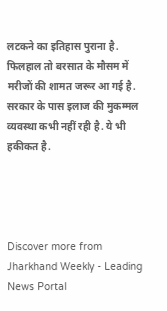लटकने का इतिहास पुराना है. फिलहाल तो बरसात के मौसम में मरीजों की शामत जरूर आ गई है. सरकार के पास इलाज की मुकम्मल व्यवस्था कभी नहीं रही है. ये भी हकीकत है.




Discover more from Jharkhand Weekly - Leading News Portal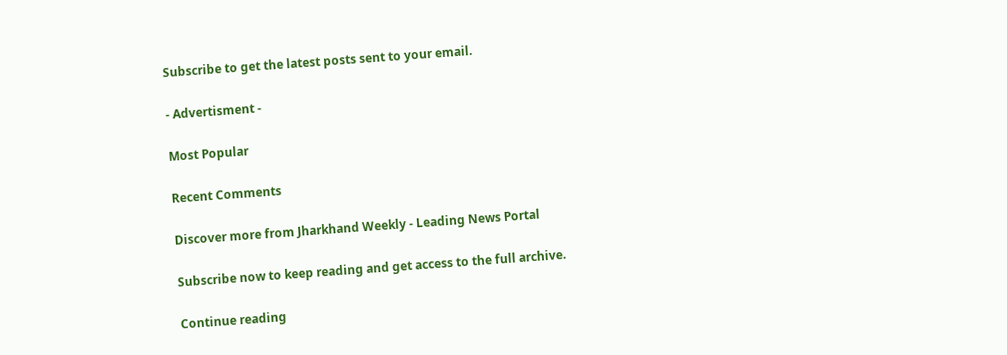Subscribe to get the latest posts sent to your email.

- Advertisment -

Most Popular

Recent Comments

Discover more from Jharkhand Weekly - Leading News Portal

Subscribe now to keep reading and get access to the full archive.

Continue reading